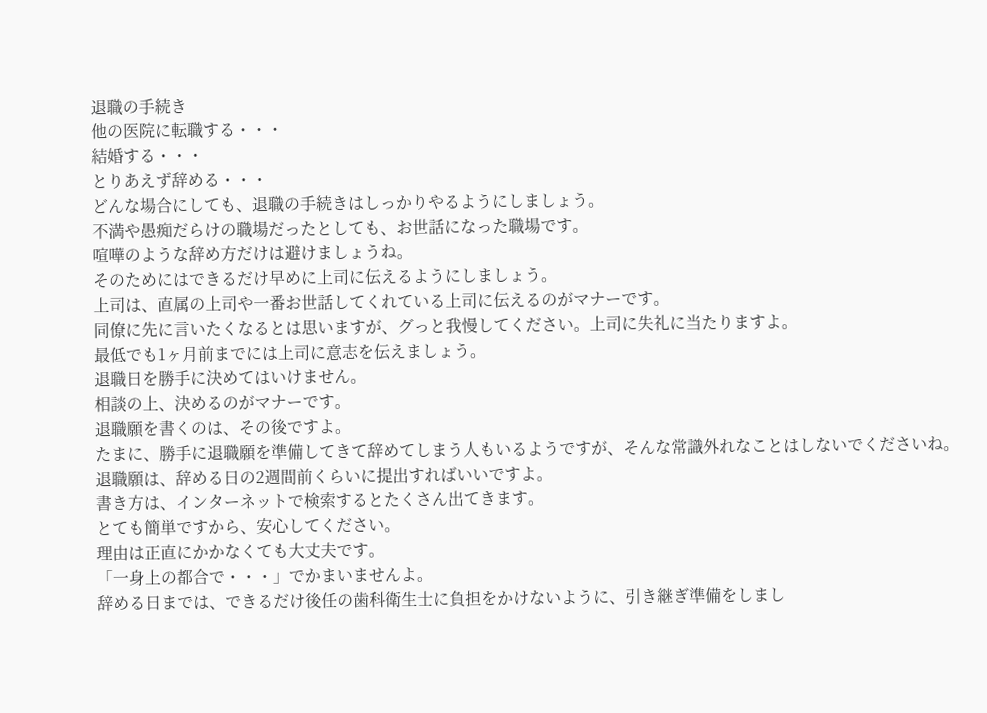退職の手続き
他の医院に転職する・・・
結婚する・・・
とりあえず辞める・・・
どんな場合にしても、退職の手続きはしっかりやるようにしましょう。
不満や愚痴だらけの職場だったとしても、お世話になった職場です。
喧嘩のような辞め方だけは避けましょうね。
そのためにはできるだけ早めに上司に伝えるようにしましょう。
上司は、直属の上司や一番お世話してくれている上司に伝えるのがマナーです。
同僚に先に言いたくなるとは思いますが、グっと我慢してください。上司に失礼に当たりますよ。
最低でも1ヶ月前までには上司に意志を伝えましょう。
退職日を勝手に決めてはいけません。
相談の上、決めるのがマナーです。
退職願を書くのは、その後ですよ。
たまに、勝手に退職願を準備してきて辞めてしまう人もいるようですが、そんな常識外れなことはしないでくださいね。
退職願は、辞める日の2週間前くらいに提出すればいいですよ。
書き方は、インターネットで検索するとたくさん出てきます。
とても簡単ですから、安心してください。
理由は正直にかかなくても大丈夫です。
「一身上の都合で・・・」でかまいませんよ。
辞める日までは、できるだけ後任の歯科衛生士に負担をかけないように、引き継ぎ準備をしまし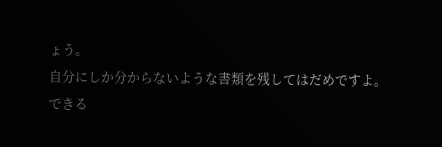ょう。
自分にしか分からないような書類を残してはだめですよ。
できる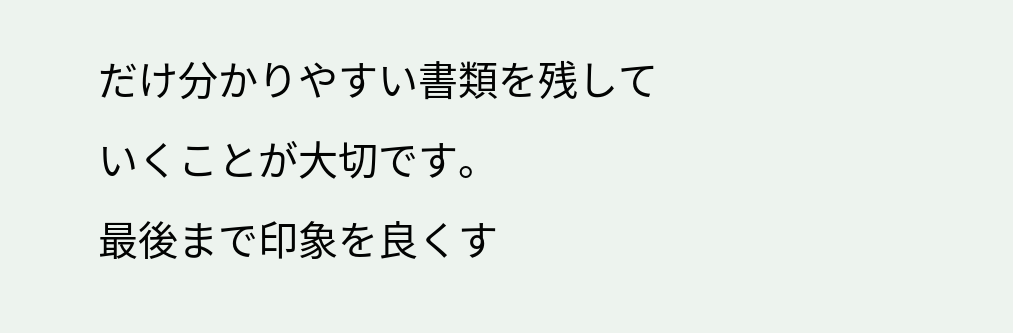だけ分かりやすい書類を残していくことが大切です。
最後まで印象を良くす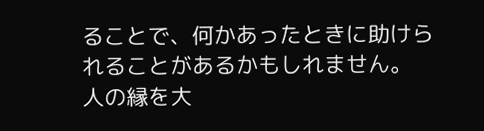ることで、何かあったときに助けられることがあるかもしれません。
人の縁を大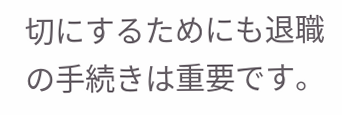切にするためにも退職の手続きは重要です。